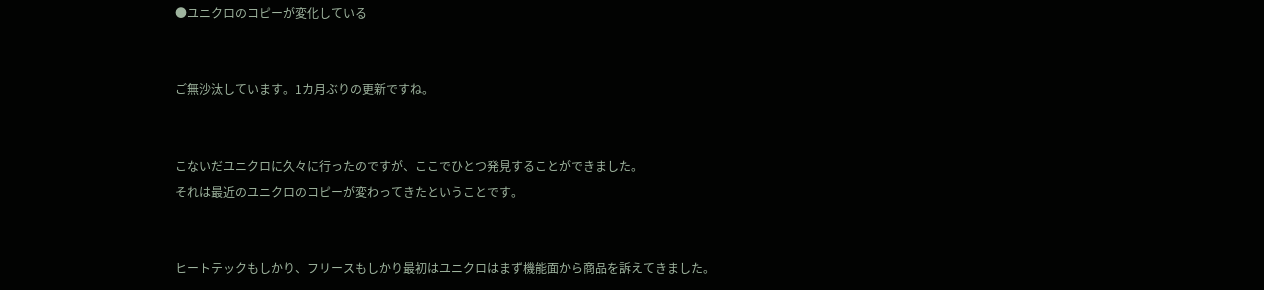●ユニクロのコピーが変化している


ご無沙汰しています。1カ月ぶりの更新ですね。


こないだユニクロに久々に行ったのですが、ここでひとつ発見することができました。
それは最近のユニクロのコピーが変わってきたということです。


ヒートテックもしかり、フリースもしかり最初はユニクロはまず機能面から商品を訴えてきました。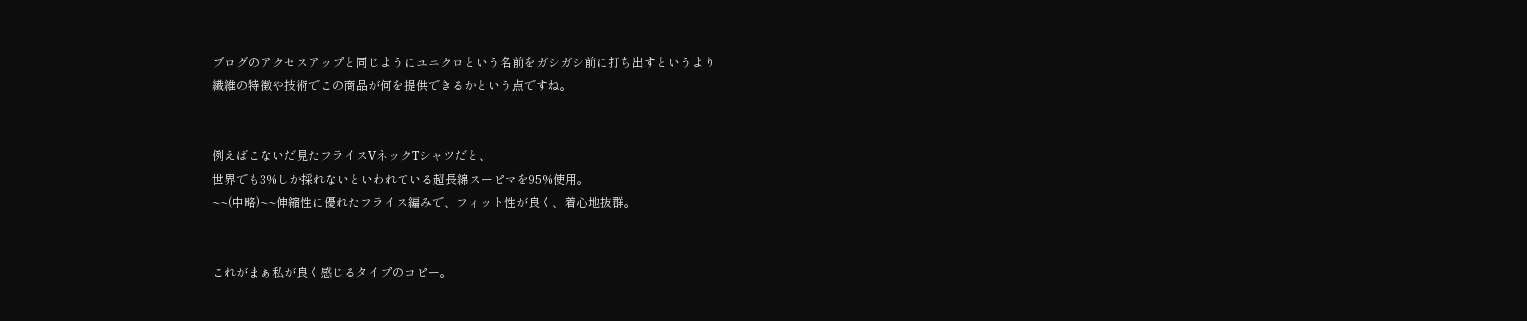ブログのアクセスアップと同じようにユニクロという名前をガシガシ前に打ち出すというより
繊維の特徴や技術でこの商品が何を提供できるかという点ですね。


例えばこないだ見たフライスVネックTシャツだと、
世界でも3%しか採れないといわれている超長綿スーピマを95%使用。
~~(中略)~~伸縮性に優れたフライス編みで、フィット性が良く、着心地抜群。


これがまぁ私が良く感じるタイプのコピー。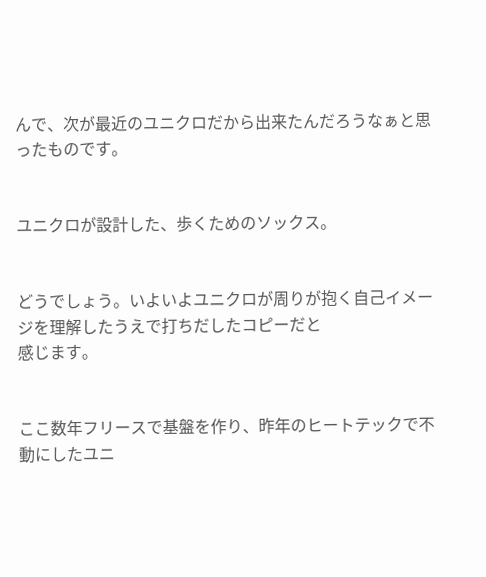んで、次が最近のユニクロだから出来たんだろうなぁと思ったものです。


ユニクロが設計した、歩くためのソックス。


どうでしょう。いよいよユニクロが周りが抱く自己イメージを理解したうえで打ちだしたコピーだと
感じます。


ここ数年フリースで基盤を作り、昨年のヒートテックで不動にしたユニ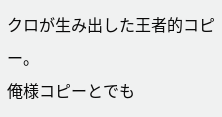クロが生み出した王者的コピー。
俺様コピーとでも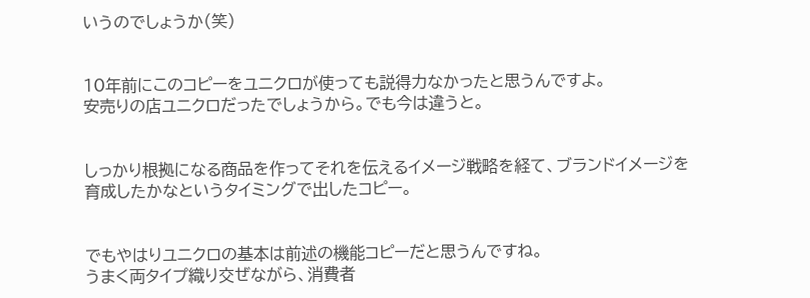いうのでしょうか(笑)


10年前にこのコピーをユニクロが使っても説得力なかったと思うんですよ。
安売りの店ユニクロだったでしょうから。でも今は違うと。


しっかり根拠になる商品を作ってそれを伝えるイメージ戦略を経て、ブランドイメージを
育成したかなというタイミングで出したコピー。


でもやはりユニクロの基本は前述の機能コピーだと思うんですね。
うまく両タイプ織り交ぜながら、消費者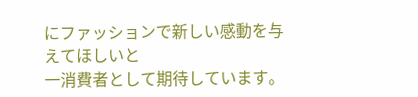にファッションで新しい感動を与えてほしいと
一消費者として期待しています。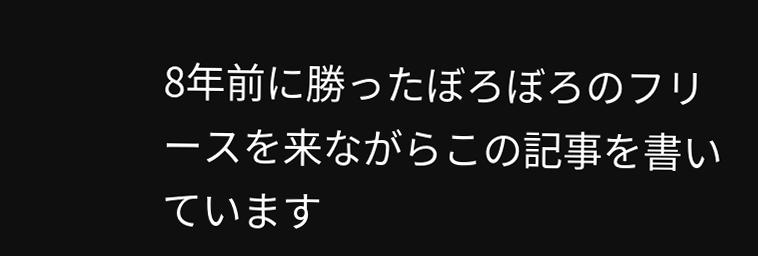8年前に勝ったぼろぼろのフリースを来ながらこの記事を書いています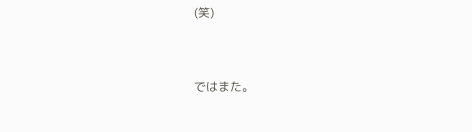(笑)


ではまた。